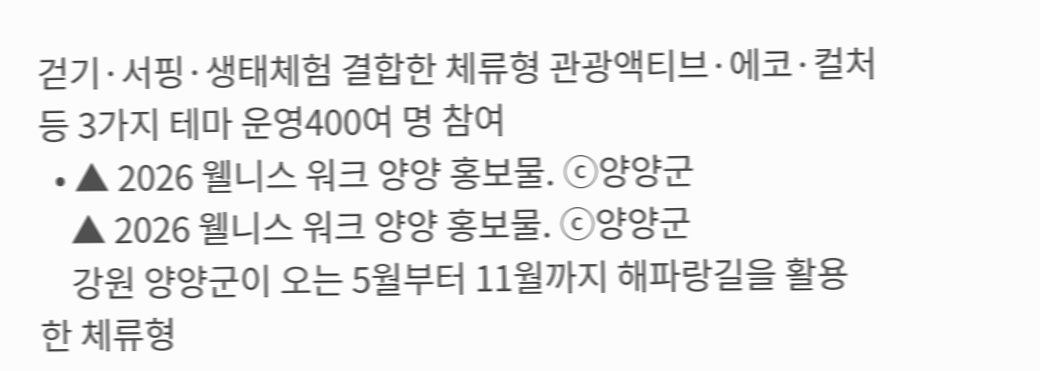걷기·서핑·생태체험 결합한 체류형 관광액티브·에코·컬처 등 3가지 테마 운영400여 명 참여
  • ▲ 2026 웰니스 워크 양양 홍보물. ⓒ양양군
    ▲ 2026 웰니스 워크 양양 홍보물. ⓒ양양군
    강원 양양군이 오는 5월부터 11월까지 해파랑길을 활용한 체류형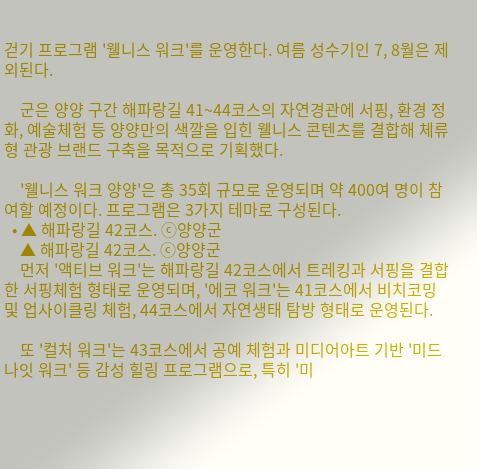걷기 프로그램 '웰니스 워크'를 운영한다. 여름 성수기인 7, 8월은 제외된다.

    군은 양양 구간 해파랑길 41~44코스의 자연경관에 서핑, 환경 정화, 예술체험 등 양양만의 색깔을 입힌 웰니스 콘텐츠를 결합해 체류형 관광 브랜드 구축을 목적으로 기획했다.

    '웰니스 워크 양양'은 총 35회 규모로 운영되며 약 400여 명이 참여할 예정이다. 프로그램은 3가지 테마로 구성된다.
  • ▲ 해파랑길 42코스. ⓒ양양군
    ▲ 해파랑길 42코스. ⓒ양양군
    먼저 '액티브 워크'는 해파랑길 42코스에서 트레킹과 서핑을 결합한 서핑체험 형태로 운영되며, '에코 워크'는 41코스에서 비치코밍 및 업사이클링 체험, 44코스에서 자연생태 탐방 형태로 운영된다.

    또 '컬처 워크'는 43코스에서 공예 체험과 미디어아트 기반 '미드나잇 워크' 등 감성 힐링 프로그램으로, 특히 '미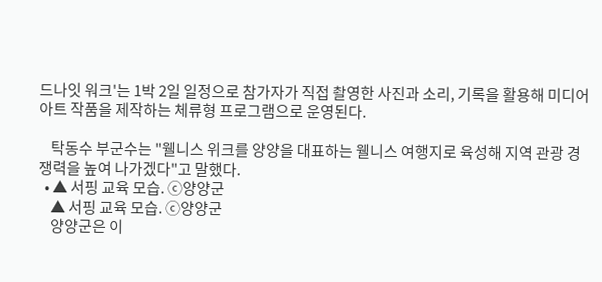드나잇 워크'는 1박 2일 일정으로 참가자가 직접 촬영한 사진과 소리, 기록을 활용해 미디어 아트 작품을 제작하는 체류형 프로그램으로 운영된다.

    탁동수 부군수는 "웰니스 위크를 양양을 대표하는 웰니스 여행지로 육성해 지역 관광 경쟁력을 높여 나가겠다"고 말했다.
  • ▲ 서핑 교육 모습. ⓒ양양군
    ▲ 서핑 교육 모습. ⓒ양양군
    양양군은 이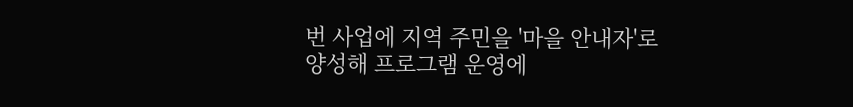번 사업에 지역 주민을 '마을 안내자'로 양성해 프로그램 운영에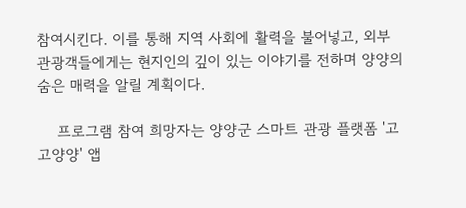참여시킨다. 이를 통해 지역 사회에 활력을 불어넣고, 외부 관광객들에게는 현지인의 깊이 있는 이야기를 전하며 양양의 숨은 매력을 알릴 계획이다.

    프로그램 참여 희망자는 양양군 스마트 관광 플랫폼 '고고양양' 앱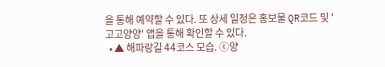을 통해 예약할 수 있다. 또 상세 일정은 홍보물 QR코드 및 '고고양양' 앱을 통해 확인할 수 있다.
  • ▲ 해파랑길 44코스 모습. ⓒ양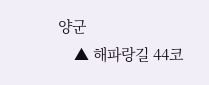양군
    ▲ 해파랑길 44코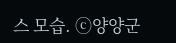스 모습. ⓒ양양군